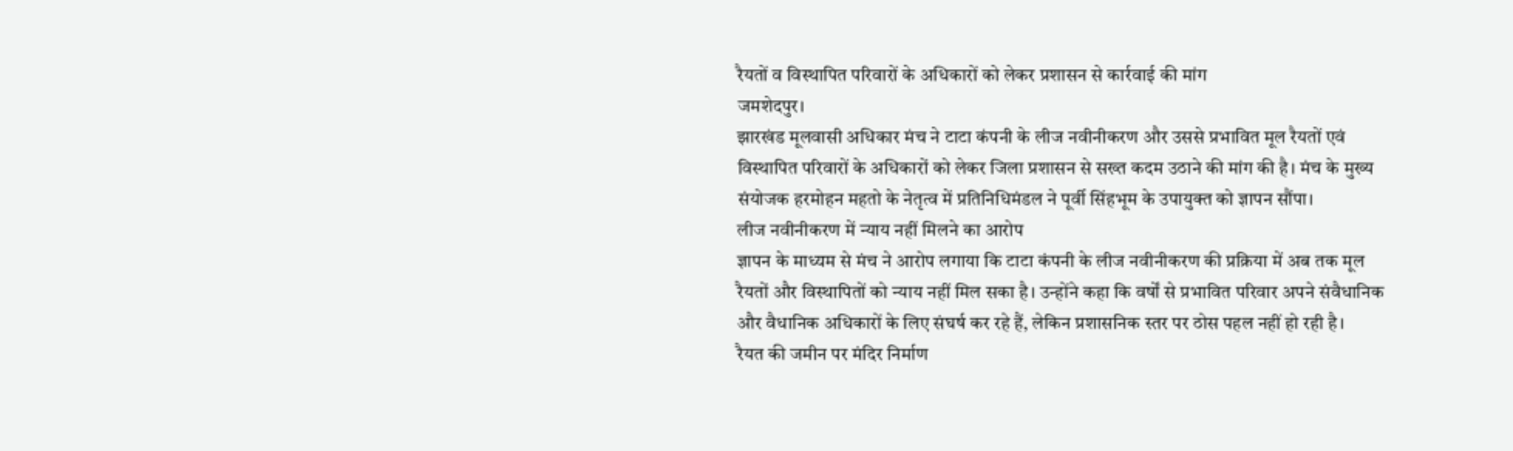रैयतों व विस्थापित परिवारों के अधिकारों को लेकर प्रशासन से कार्रवाई की मांग
जमशेदपुर।
झारखंड मूलवासी अधिकार मंच ने टाटा कंपनी के लीज नवीनीकरण और उससे प्रभावित मूल रैयतों एवं विस्थापित परिवारों के अधिकारों को लेकर जिला प्रशासन से सख्त कदम उठाने की मांग की है। मंच के मुख्य संयोजक हरमोहन महतो के नेतृत्व में प्रतिनिधिमंडल ने पूर्वी सिंहभूम के उपायुक्त को ज्ञापन सौंपा।
लीज नवीनीकरण में न्याय नहीं मिलने का आरोप
ज्ञापन के माध्यम से मंच ने आरोप लगाया कि टाटा कंपनी के लीज नवीनीकरण की प्रक्रिया में अब तक मूल रैयतों और विस्थापितों को न्याय नहीं मिल सका है। उन्होंने कहा कि वर्षों से प्रभावित परिवार अपने संवैधानिक और वैधानिक अधिकारों के लिए संघर्ष कर रहे हैं, लेकिन प्रशासनिक स्तर पर ठोस पहल नहीं हो रही है।
रैयत की जमीन पर मंदिर निर्माण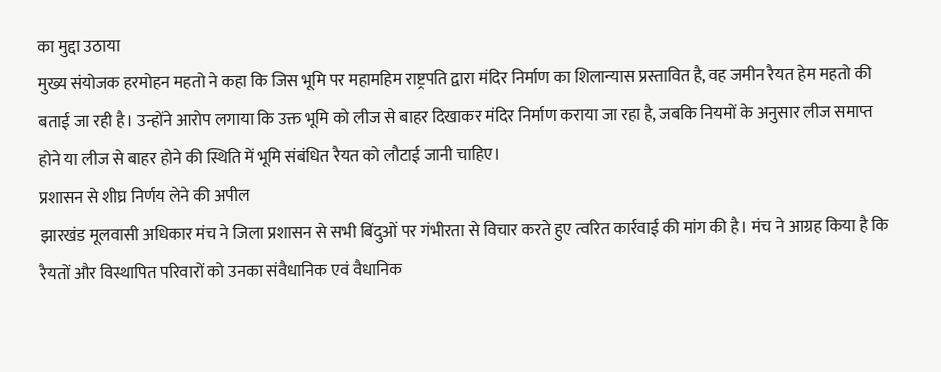का मुद्दा उठाया
मुख्य संयोजक हरमोहन महतो ने कहा कि जिस भूमि पर महामहिम राष्ट्रपति द्वारा मंदिर निर्माण का शिलान्यास प्रस्तावित है, वह जमीन रैयत हेम महतो की बताई जा रही है। उन्होंने आरोप लगाया कि उक्त भूमि को लीज से बाहर दिखाकर मंदिर निर्माण कराया जा रहा है, जबकि नियमों के अनुसार लीज समाप्त होने या लीज से बाहर होने की स्थिति में भूमि संबंधित रैयत को लौटाई जानी चाहिए।
प्रशासन से शीघ्र निर्णय लेने की अपील
झारखंड मूलवासी अधिकार मंच ने जिला प्रशासन से सभी बिंदुओं पर गंभीरता से विचार करते हुए त्वरित कार्रवाई की मांग की है। मंच ने आग्रह किया है कि रैयतों और विस्थापित परिवारों को उनका संवैधानिक एवं वैधानिक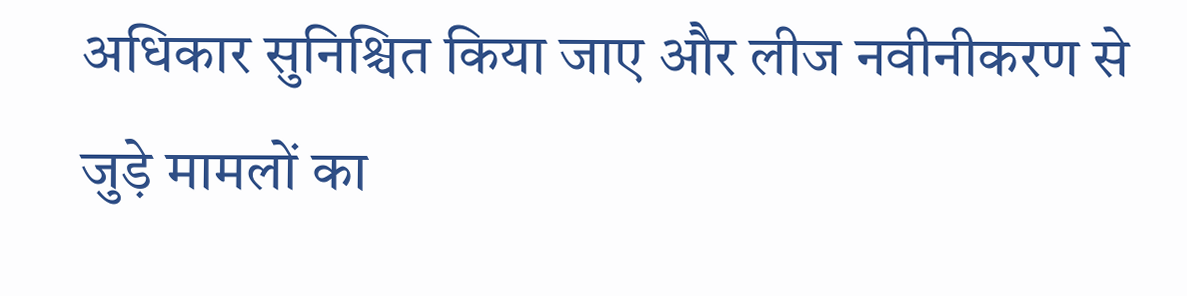अधिकार सुनिश्चित किया जाए और लीज नवीनीकरण से जुड़े मामलों का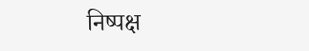निष्पक्ष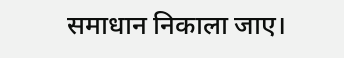समाधान निकाला जाए।